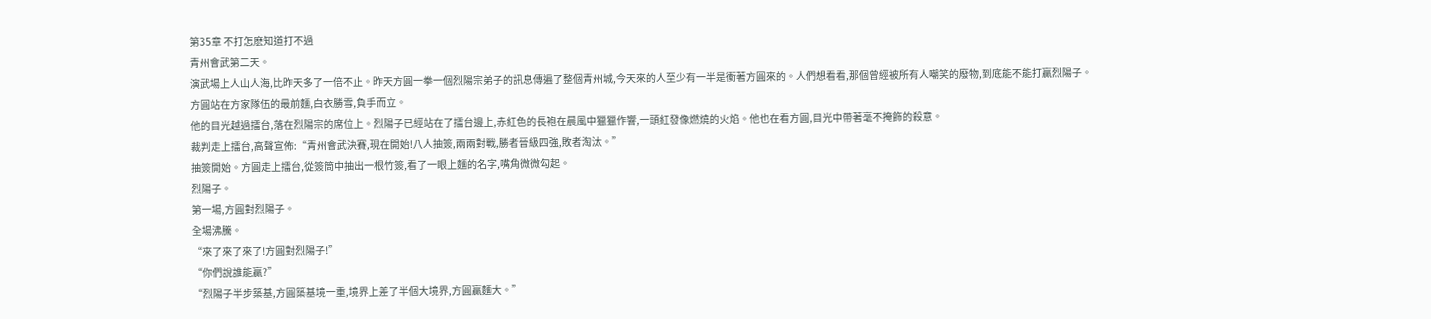第35章 不打怎麽知道打不過
青州會武第二天。
演武場上人山人海,比昨天多了一倍不止。昨天方圓一拳一個烈陽宗弟子的訊息傳遍了整個青州城,今天來的人至少有一半是衝著方圓來的。人們想看看,那個曾經被所有人嘲笑的廢物,到底能不能打贏烈陽子。
方圓站在方家隊伍的最前麵,白衣勝雪,負手而立。
他的目光越過擂台,落在烈陽宗的席位上。烈陽子已經站在了擂台邊上,赤紅色的長袍在晨風中獵獵作響,一頭紅發像燃燒的火焰。他也在看方圓,目光中帶著毫不掩飾的殺意。
裁判走上擂台,高聲宣佈:“青州會武決賽,現在開始!八人抽簽,兩兩對戰,勝者晉級四強,敗者淘汰。”
抽簽開始。方圓走上擂台,從簽筒中抽出一根竹簽,看了一眼上麵的名字,嘴角微微勾起。
烈陽子。
第一場,方圓對烈陽子。
全場沸騰。
“來了來了來了!方圓對烈陽子!”
“你們說誰能贏?”
“烈陽子半步築基,方圓築基境一重,境界上差了半個大境界,方圓贏麵大。”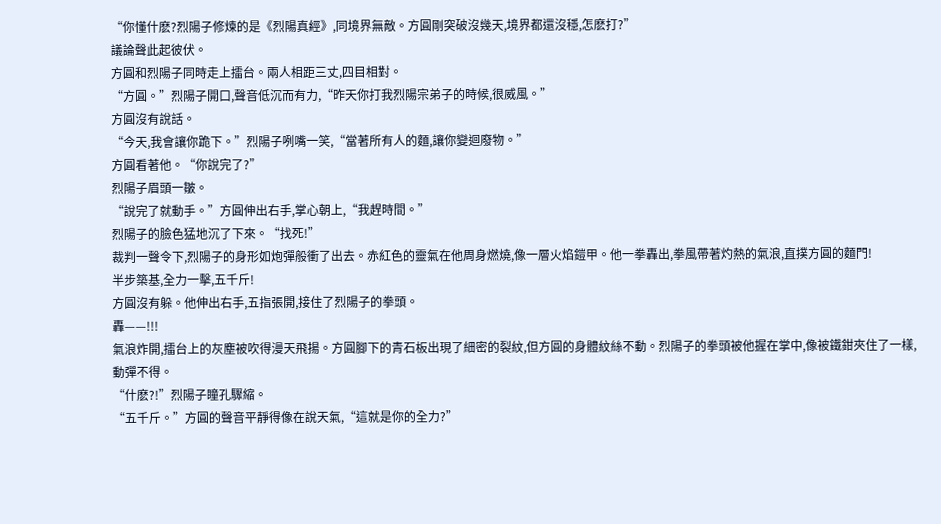“你懂什麽?烈陽子修煉的是《烈陽真經》,同境界無敵。方圓剛突破沒幾天,境界都還沒穩,怎麽打?”
議論聲此起彼伏。
方圓和烈陽子同時走上擂台。兩人相距三丈,四目相對。
“方圓。”烈陽子開口,聲音低沉而有力,“昨天你打我烈陽宗弟子的時候,很威風。”
方圓沒有說話。
“今天,我會讓你跪下。”烈陽子咧嘴一笑,“當著所有人的麵,讓你變迴廢物。”
方圓看著他。“你說完了?”
烈陽子眉頭一皺。
“說完了就動手。”方圓伸出右手,掌心朝上,“我趕時間。”
烈陽子的臉色猛地沉了下來。“找死!”
裁判一聲令下,烈陽子的身形如炮彈般衝了出去。赤紅色的靈氣在他周身燃燒,像一層火焰鎧甲。他一拳轟出,拳風帶著灼熱的氣浪,直撲方圓的麵門!
半步築基,全力一擊,五千斤!
方圓沒有躲。他伸出右手,五指張開,接住了烈陽子的拳頭。
轟——!!!
氣浪炸開,擂台上的灰塵被吹得漫天飛揚。方圓腳下的青石板出現了細密的裂紋,但方圓的身體紋絲不動。烈陽子的拳頭被他握在掌中,像被鐵鉗夾住了一樣,動彈不得。
“什麽?!”烈陽子瞳孔驟縮。
“五千斤。”方圓的聲音平靜得像在說天氣,“這就是你的全力?”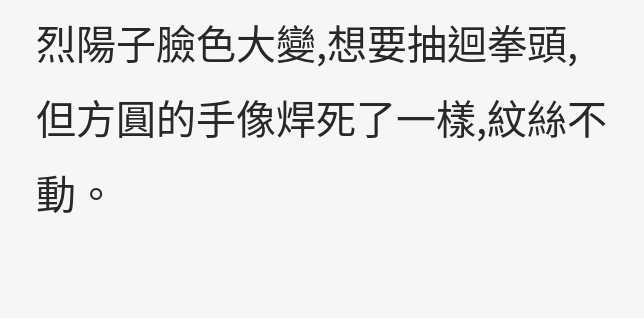烈陽子臉色大變,想要抽迴拳頭,但方圓的手像焊死了一樣,紋絲不動。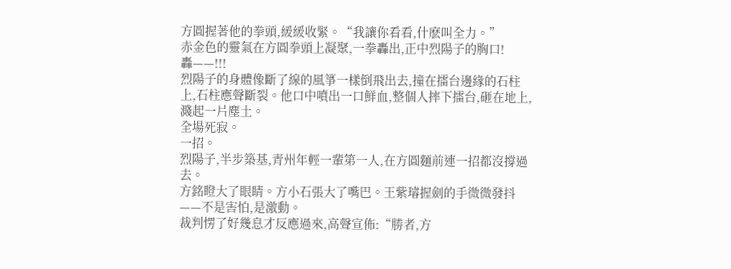方圓握著他的拳頭,緩緩收緊。“我讓你看看,什麽叫全力。”
赤金色的靈氣在方圓拳頭上凝聚,一拳轟出,正中烈陽子的胸口!
轟——!!!
烈陽子的身體像斷了線的風箏一樣倒飛出去,撞在擂台邊緣的石柱上,石柱應聲斷裂。他口中噴出一口鮮血,整個人摔下擂台,砸在地上,濺起一片塵土。
全場死寂。
一招。
烈陽子,半步築基,青州年輕一輩第一人,在方圓麵前連一招都沒撐過去。
方銘瞪大了眼睛。方小石張大了嘴巴。王紫璿握劍的手微微發抖——不是害怕,是激動。
裁判愣了好幾息才反應過來,高聲宣佈:“勝者,方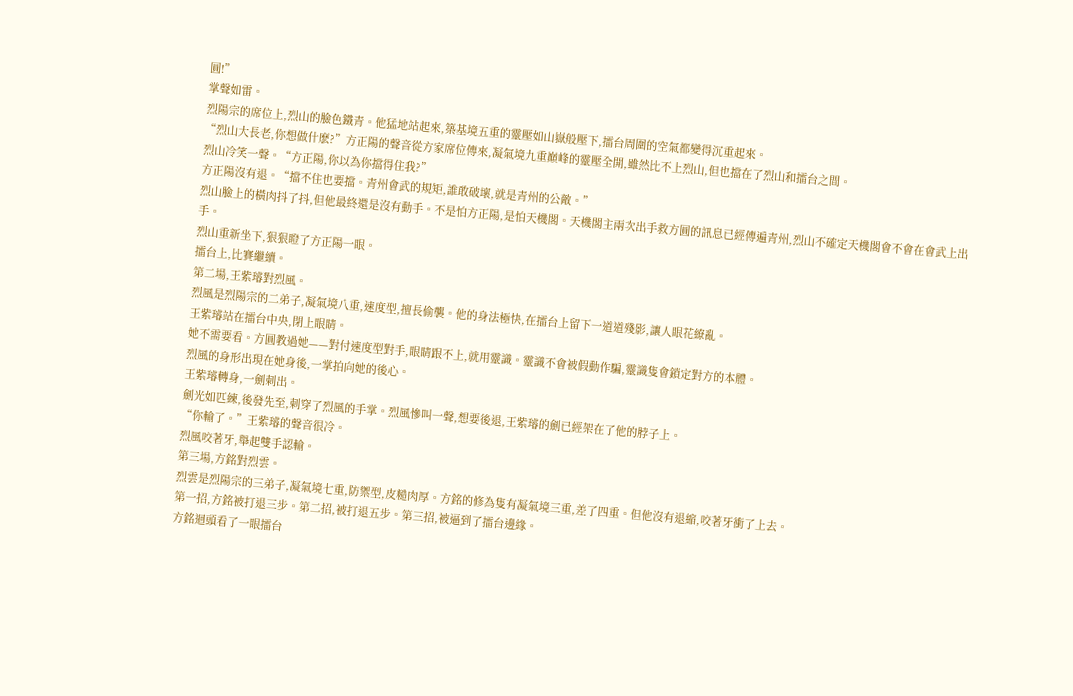圓!”
掌聲如雷。
烈陽宗的席位上,烈山的臉色鐵青。他猛地站起來,築基境五重的靈壓如山嶽般壓下,擂台周圍的空氣都變得沉重起來。
“烈山大長老,你想做什麽?”方正陽的聲音從方家席位傳來,凝氣境九重巔峰的靈壓全開,雖然比不上烈山,但也擋在了烈山和擂台之間。
烈山冷笑一聲。“方正陽,你以為你擋得住我?”
方正陽沒有退。“擋不住也要擋。青州會武的規矩,誰敢破壞,就是青州的公敵。”
烈山臉上的橫肉抖了抖,但他最終還是沒有動手。不是怕方正陽,是怕天機閣。天機閣主兩次出手救方圓的訊息已經傳遍青州,烈山不確定天機閣會不會在會武上出手。
烈山重新坐下,狠狠瞪了方正陽一眼。
擂台上,比賽繼續。
第二場,王紫璿對烈風。
烈風是烈陽宗的二弟子,凝氣境八重,速度型,擅長偷襲。他的身法極快,在擂台上留下一道道殘影,讓人眼花繚亂。
王紫璿站在擂台中央,閉上眼睛。
她不需要看。方圓教過她——對付速度型對手,眼睛跟不上,就用靈識。靈識不會被假動作騙,靈識隻會鎖定對方的本體。
烈風的身形出現在她身後,一掌拍向她的後心。
王紫璿轉身,一劍刺出。
劍光如匹練,後發先至,刺穿了烈風的手掌。烈風慘叫一聲,想要後退,王紫璿的劍已經架在了他的脖子上。
“你輸了。”王紫璿的聲音很冷。
烈風咬著牙,舉起雙手認輸。
第三場,方銘對烈雲。
烈雲是烈陽宗的三弟子,凝氣境七重,防禦型,皮糙肉厚。方銘的修為隻有凝氣境三重,差了四重。但他沒有退縮,咬著牙衝了上去。
第一招,方銘被打退三步。第二招,被打退五步。第三招,被逼到了擂台邊緣。
方銘迴頭看了一眼擂台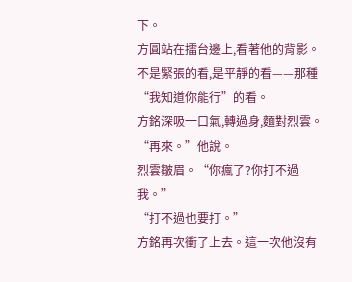下。
方圓站在擂台邊上,看著他的背影。不是緊張的看,是平靜的看——那種“我知道你能行”的看。
方銘深吸一口氣,轉過身,麵對烈雲。
“再來。”他說。
烈雲皺眉。“你瘋了?你打不過我。”
“打不過也要打。”
方銘再次衝了上去。這一次他沒有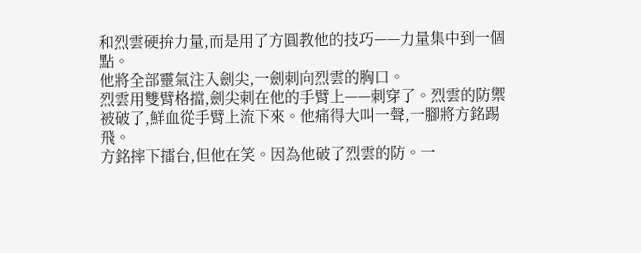和烈雲硬拚力量,而是用了方圓教他的技巧——力量集中到一個點。
他將全部靈氣注入劍尖,一劍刺向烈雲的胸口。
烈雲用雙臂格擋,劍尖刺在他的手臂上——刺穿了。烈雲的防禦被破了,鮮血從手臂上流下來。他痛得大叫一聲,一腳將方銘踢飛。
方銘摔下擂台,但他在笑。因為他破了烈雲的防。一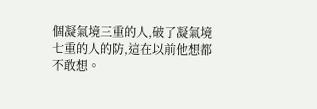個凝氣境三重的人,破了凝氣境七重的人的防,這在以前他想都不敢想。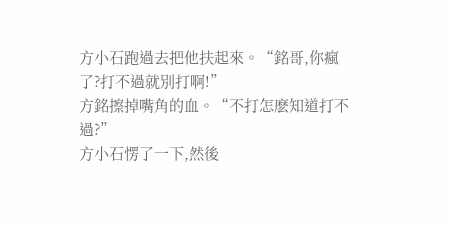方小石跑過去把他扶起來。“銘哥,你瘋了?打不過就別打啊!”
方銘擦掉嘴角的血。“不打怎麽知道打不過?”
方小石愣了一下,然後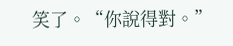笑了。“你說得對。”